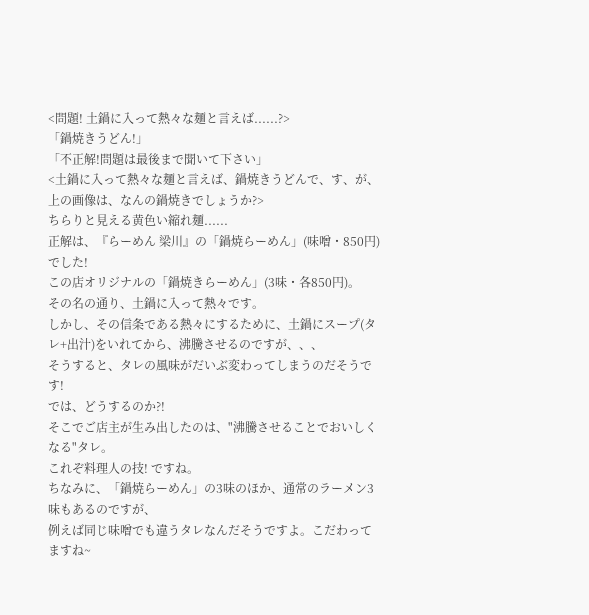<問題! 土鍋に入って熱々な麺と言えば......?>
「鍋焼きうどん!」
「不正解!問題は最後まで聞いて下さい」
<土鍋に入って熱々な麺と言えば、鍋焼きうどんで、す、が、
上の画像は、なんの鍋焼きでしょうか?>
ちらりと見える黄色い縮れ麺......
正解は、『らーめん 梁川』の「鍋焼らーめん」(味噌・850円)でした!
この店オリジナルの「鍋焼きらーめん」(3味・各850円)。
その名の通り、土鍋に入って熱々です。
しかし、その信条である熱々にするために、土鍋にスープ(タレ+出汁)をいれてから、沸騰させるのですが、、、
そうすると、タレの風味がだいぶ変わってしまうのだそうです!
では、どうするのか?!
そこでご店主が生み出したのは、"沸騰させることでおいしくなる"タレ。
これぞ料理人の技! ですね。
ちなみに、「鍋焼らーめん」の3味のほか、通常のラーメン3味もあるのですが、
例えば同じ味噌でも違うタレなんだそうですよ。こだわってますね~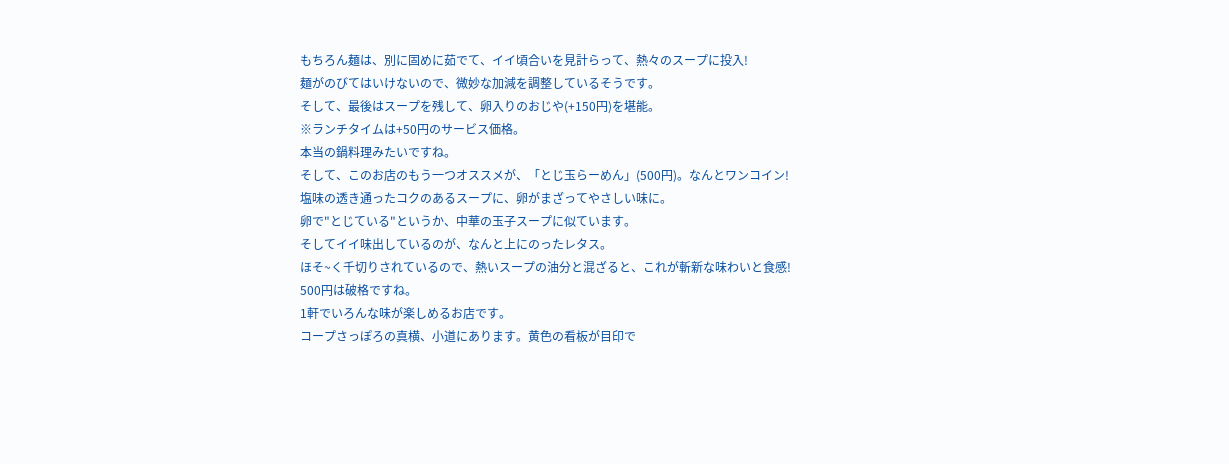もちろん麺は、別に固めに茹でて、イイ頃合いを見計らって、熱々のスープに投入!
麺がのびてはいけないので、微妙な加減を調整しているそうです。
そして、最後はスープを残して、卵入りのおじや(+150円)を堪能。
※ランチタイムは+50円のサービス価格。
本当の鍋料理みたいですね。
そして、このお店のもう一つオススメが、「とじ玉らーめん」(500円)。なんとワンコイン!
塩味の透き通ったコクのあるスープに、卵がまざってやさしい味に。
卵で"とじている"というか、中華の玉子スープに似ています。
そしてイイ味出しているのが、なんと上にのったレタス。
ほそ~く千切りされているので、熱いスープの油分と混ざると、これが斬新な味わいと食感!
500円は破格ですね。
1軒でいろんな味が楽しめるお店です。
コープさっぽろの真横、小道にあります。黄色の看板が目印で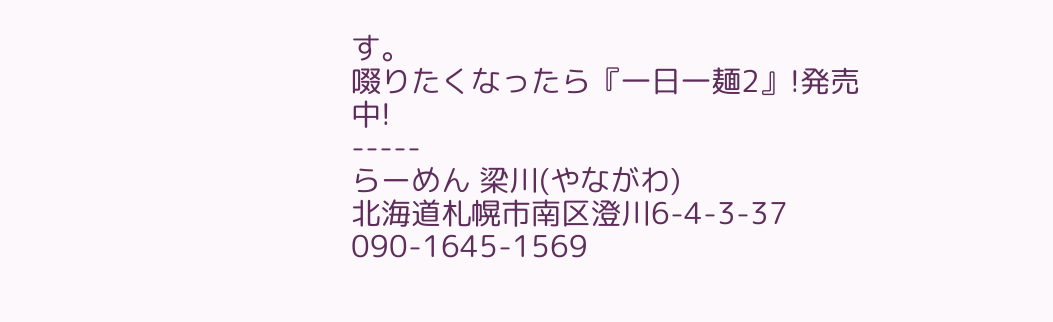す。
啜りたくなったら『一日一麺2』!発売中!
-----
らーめん 梁川(やながわ)
北海道札幌市南区澄川6-4-3-37
090-1645-1569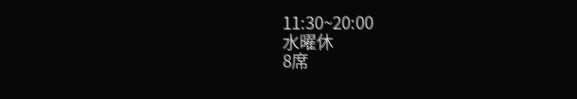11:30~20:00
水曜休
8席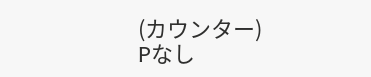(カウンター)
Pなし